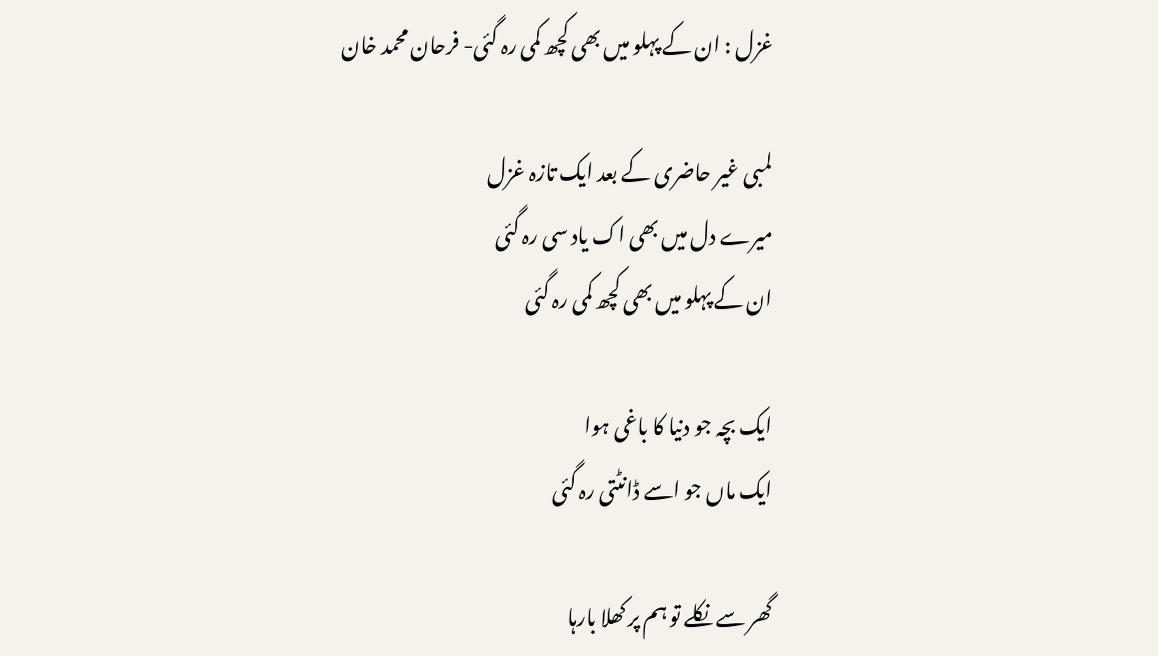غزل : ان کے پہلو میں بھی کچھ کمی رہ گئی- فرحان محمد خان

لمبی غیر حاضری کے بعد ایک تازہ غزل
میرے دل میں بھی اک یاد سی رہ گئی
ان کے پہلو میں بھی کچھ کمی رہ گئی

ایک بچہ جو دنیا کا باغی ہوا
ایک ماں جو اسے ڈانٹتی رہ گئی

گھر سے نکلے تو ہم پر کھلا بارہا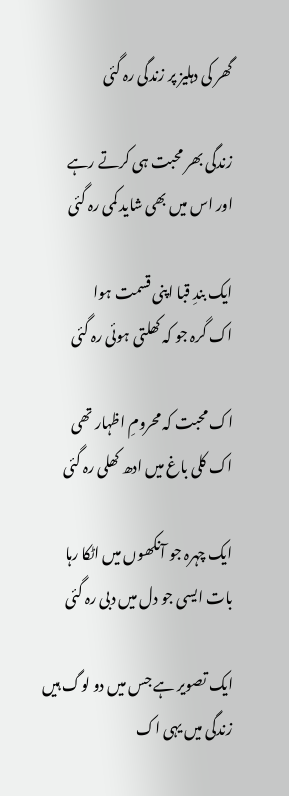گھر کی دہلیز پر زندگی رہ گئی

زندگی بھر محبت ہی کرتے رہے
اور اس میں بھی شاید کمی رہ گئی

ایک بندِ قبا اپنی قسمت ہوا
اک گرہ جو کہ کھلتی ہوئی رہ گئی

اک محبت کہ محرومِ اظہار تھی
اک کلی باغ میں ادھ کھلی رہ گئی

ایک چہرہ جو آنکھوں میں اٹکا رہا
بات ایسی جو دل میں دبی رہ گئی

ایک تصویر ہے جس میں دو لوگ ہیں
زندگی میں یہی اک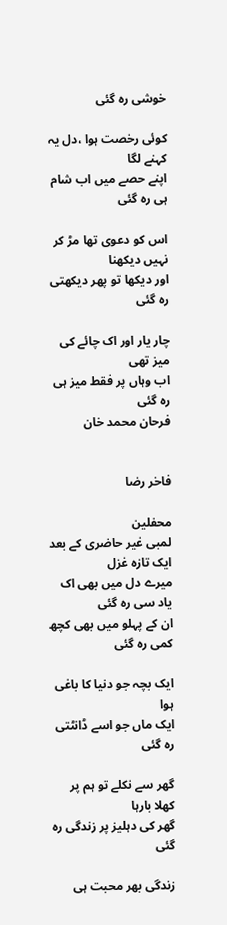خوشی رہ گئی

کوئی رخصت ہوا ،دل یہ کہنے لگا
اپنے حصے میں اب شام ہی رہ گئی

اس کو دعوی تھا مڑ کر نہیں دیکھنا
اور دیکھا تو پھر دیکھتی رہ گئی

چار یار اور اک چائے کی میز تھی
اب وہاں پر فقط میز ہی رہ گئی
فرحان محمد خان


فاخر رضا

محفلین
لمبی غیر حاضری کے بعد ایک تازہ غزل
میرے دل میں بھی اک یاد سی رہ گئی
ان کے پہلو میں بھی کچھ کمی رہ گئی

ایک بچہ جو دنیا کا باغی ہوا
ایک ماں جو اسے ڈانٹتی رہ گئی

گھر سے نکلے تو ہم پر کھلا بارہا
گھر کی دہلیز پر زندگی رہ گئی

زندگی بھر محبت ہی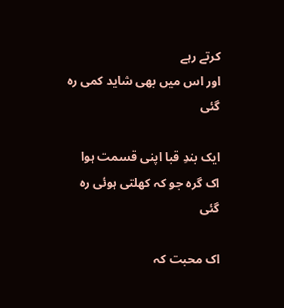کرتے رہے
اور اس میں بھی شاید کمی رہ گئی

ایک بندِ قبا اپنی قسمت ہوا
اک گرہ جو کہ کھلتی ہوئی رہ گئی

اک محبت کہ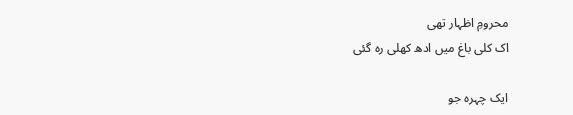محرومِ اظہار تھی
اک کلی باغ میں ادھ کھلی رہ گئی

ایک چہرہ جو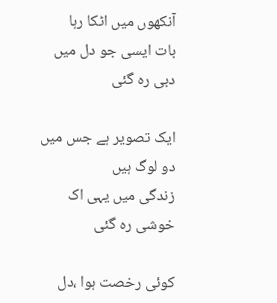آنکھوں میں اٹکا رہا
بات ایسی جو دل میں دبی رہ گئی

ایک تصویر ہے جس میں دو لوگ ہیں
زندگی میں یہی اک خوشی رہ گئی

کوئی رخصت ہوا ،دل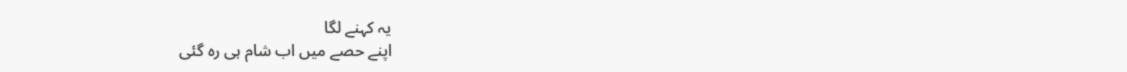یہ کہنے لگا
اپنے حصے میں اب شام ہی رہ گئی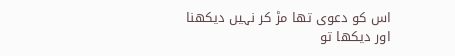اس کو دعوی تھا مڑ کر نہیں دیکھنا
اور دیکھا تو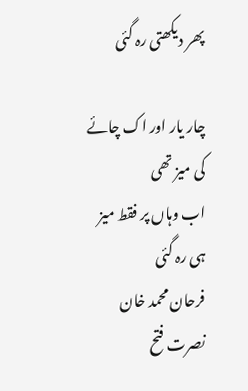پھر دیکھتی رہ گئی

چار یار اور اک چائے کی میز تھی
اب وہاں پر فقط میز ہی رہ گئی
فرحان محمد خان
نصرت فتح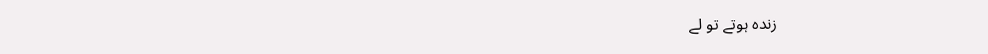زندہ ہوتے تو لے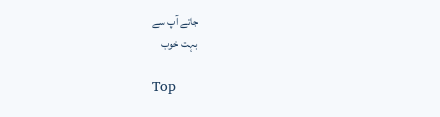جاتے آپ سے
بہت خوب

Top